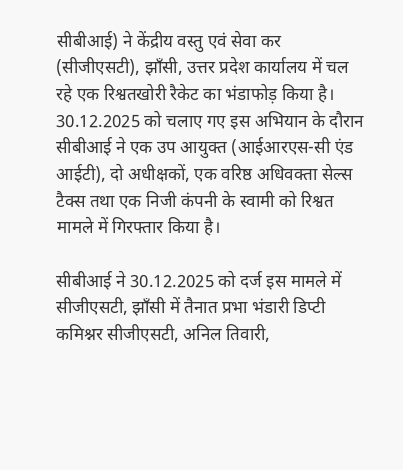सीबीआई) ने केंद्रीय वस्तु एवं सेवा कर (सीजीएसटी), झाँसी, उत्तर प्रदेश कार्यालय में चल रहे एक रिश्वतखोरी रैकेट का भंडाफोड़ किया है। 30.12.2025 को चलाए गए इस अभियान के दौरान सीबीआई ने एक उप आयुक्त (आईआरएस-सी एंड आईटी), दो अधीक्षकों, एक वरिष्ठ अधिवक्ता सेल्स टैक्स तथा एक निजी कंपनी के स्वामी को रिश्वत मामले में गिरफ्तार किया है।

सीबीआई ने 30.12.2025 को दर्ज इस मामले में सीजीएसटी, झाँसी में तैनात प्रभा भंडारी डिप्टी कमिश्नर सीजीएसटी, अनिल तिवारी,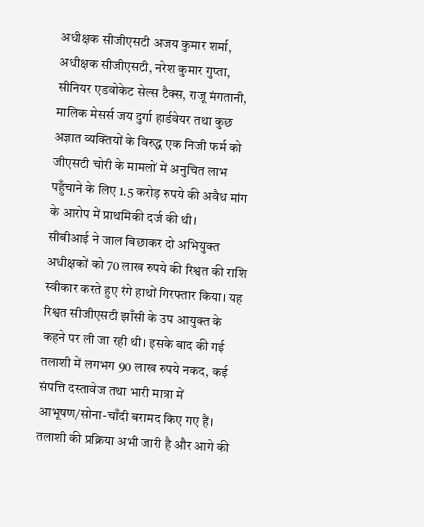अधीक्षक सीजीएसटी अजय कुमार शर्मा, अधीक्षक सीजीएसटी, नरेश कुमार गुप्ता, सीनियर एडवोकेट सेल्स टैक्स, राजू मंगतानी, मालिक मेसर्स जय दुर्गा हार्डवेयर तथा कुछ अज्ञात व्यक्तियों के विरुद्ध एक निजी फर्म को जीएसटी चोरी के मामलों में अनुचित लाभ पहुँचाने के लिए 1.5 करोड़ रुपये की अवैध मांग के आरोप में प्राथमिकी दर्ज की थी।
सीबीआई ने जाल बिछाकर दो अभियुक्त अधीक्षकों को 70 लाख रुपये की रिश्वत की राशि स्वीकार करते हुए रंगे हाथों गिरफ्तार किया। यह रिश्वत सीजीएसटी झाँसी के उप आयुक्त के कहने पर ली जा रही थी। इसके बाद की गई तलाशी में लगभग 90 लाख रुपये नकद, कई संपत्ति दस्तावेज तथा भारी मात्रा में आभूषण/सोना-चाँदी बरामद किए गए हैं। तलाशी की प्रक्रिया अभी जारी है और आगे की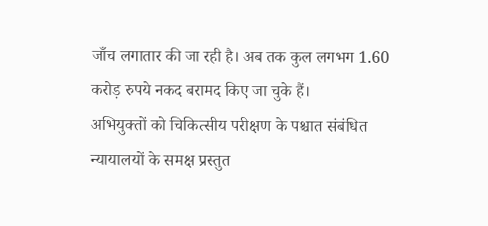जाँच लगातार की जा रही है। अब तक कुल लगभग 1.60 करोड़ रुपये नकद बरामद किए जा चुके हैं।
अभियुक्तों को चिकित्सीय परीक्षण के पश्चात संबंधित न्यायालयों के समक्ष प्रस्तुत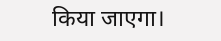किया जाएगा।